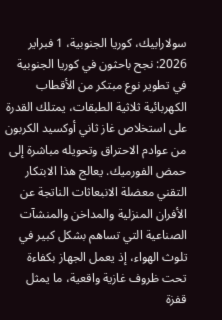سولارابيك، كوريا الجنوبية، 1 فبراير 2026: نجح باحثون في كوريا الجنوبية في تطوير نوع مبتكر من الأقطاب الكهربائية ثلاثية الطبقات، يمتلك القدرة على استخلاص غاز ثاني أوكسيد الكربون من عوادم الاحتراق وتحويله مباشرة إلى حمض الفورميك. يعالج هذا الابتكار التقني معضلة الانبعاثات الناتجة عن الأفران المنزلية والمداخن والمنشآت الصناعية التي تساهم بشكل كبير في تلوث الهواء، إذ يعمل الجهاز بكفاءة تحت ظروف غازية واقعية، ما يمثل قفزة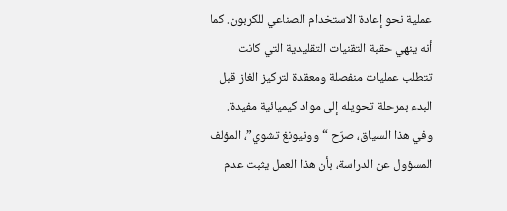عملية نحو إعادة الاستخدام الصناعي للكربون. كما أنه ينهي حقبة التقنيات التقليدية التي كانت تتطلب عمليات منفصلة ومعقدة لتركيز الغاز قبل البدء بمرحلة تحويله إلى مواد كيميائية مفيدة. وفي هذا السياق، صرّح “وونيونغ تشوي”، المؤلف المسؤول عن الدراسة، بأن هذا العمل يثبت عدم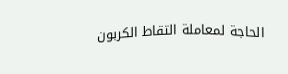الحاجة لمعاملة التقاط الكربون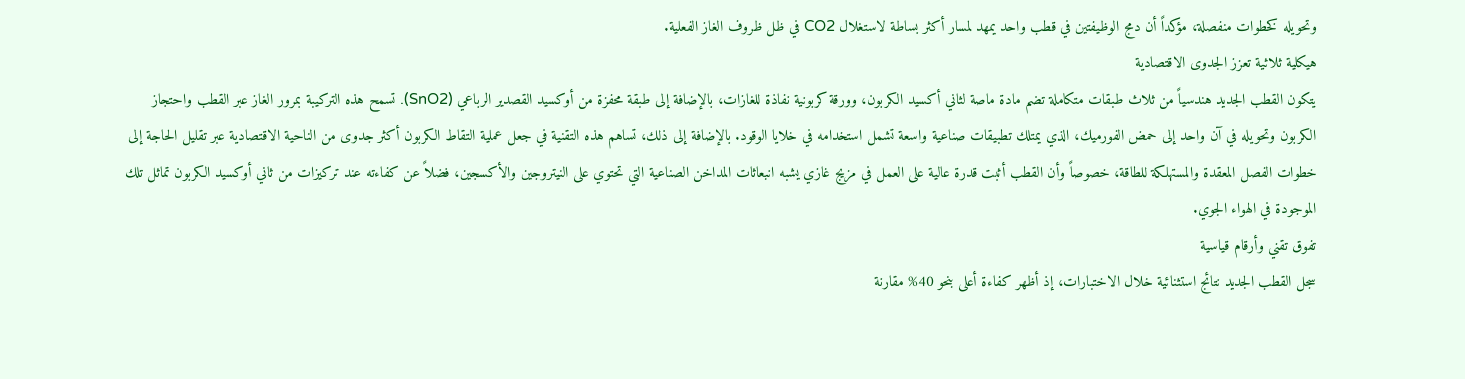وتحويله كخطوات منفصلة، مؤكداً أن دمج الوظيفتين في قطب واحد يمهد لمسار أكثر بساطة لاستغلال CO2 في ظل ظروف الغاز الفعلية.
هيكلية ثلاثية تعزز الجدوى الاقتصادية
يتكون القطب الجديد هندسياً من ثلاث طبقات متكاملة تضم مادة ماصة لثاني أكسيد الكربون، وورقة كربونية نفاذة للغازات، بالإضافة إلى طبقة محفزة من أوكسيد القصدير الرباعي (SnO2). تسمح هذه التركيبة بمرور الغاز عبر القطب واحتجاز الكربون وتحويله في آن واحد إلى حمض الفورميك، الذي يمتلك تطبيقات صناعية واسعة تشمل استخدامه في خلايا الوقود. بالإضافة إلى ذلك، تساهم هذه التقنية في جعل عملية التقاط الكربون أكثر جدوى من الناحية الاقتصادية عبر تقليل الحاجة إلى خطوات الفصل المعقدة والمستهلكة للطاقة، خصوصاً وأن القطب أثبت قدرة عالية على العمل في مزيج غازي يشبه انبعاثات المداخن الصناعية التي تحتوي على النيتروجين والأكسجين، فضلاً عن كفاءته عند تركيزات من ثاني أوكسيد الكربون تماثل تلك الموجودة في الهواء الجوي.
تفوق تقني وأرقام قياسية
سجل القطب الجديد نتائج استثنائية خلال الاختبارات، إذ أظهر كفاءة أعلى بنحو 40% مقارنة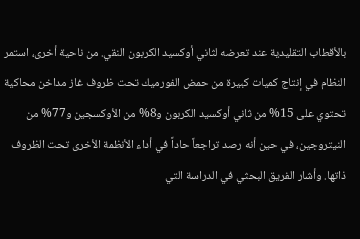بالأقطاب التقليدية عند تعرضه لثاني أوكسيد الكربون النقي. من ناحية أخرى، استمر النظام في إنتاج كميات كبيرة من حمض الفورميك تحت ظروف غاز مداخن محاكية تحتوي على 15% من ثاني أوكسيد الكربون و8% من الأوكسجين و77% من النيتروجين، في حين أنه رصد تراجعاً حاداً في أداء الأنظمة الأخرى تحت الظروف ذاتها. وأشار الفريق البحثي في الدراسة التي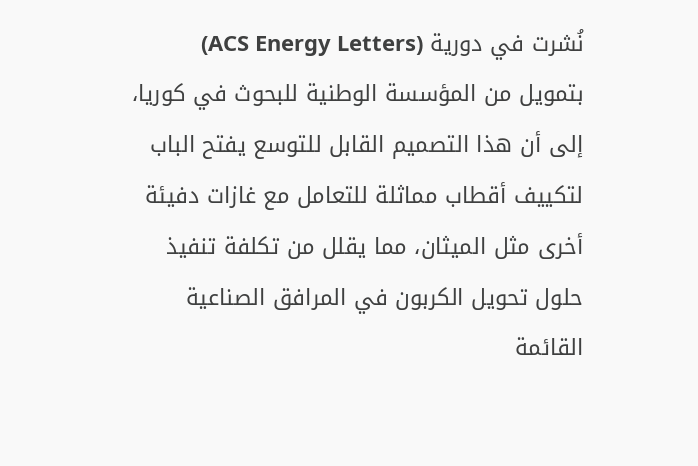نُشرت في دورية (ACS Energy Letters) بتمويل من المؤسسة الوطنية للبحوث في كوريا، إلى أن هذا التصميم القابل للتوسع يفتح الباب لتكييف أقطاب مماثلة للتعامل مع غازات دفيئة أخرى مثل الميثان، مما يقلل من تكلفة تنفيذ حلول تحويل الكربون في المرافق الصناعية القائمة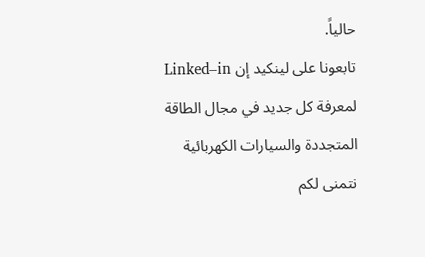حالياً.
تابعونا على لينكيد إن Linked–in لمعرفة كل جديد في مجال الطاقة المتجددة والسيارات الكهربائية
نتمنى لكم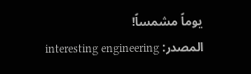يوماً مشمساً!
المصدر: interesting engineering